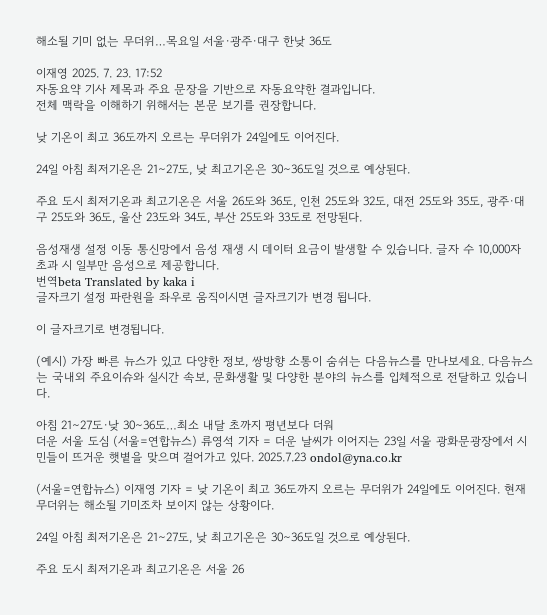해소될 기미 없는 무더위…목요일 서울·광주·대구 한낮 36도

이재영 2025. 7. 23. 17:52
자동요약 기사 제목과 주요 문장을 기반으로 자동요약한 결과입니다.
전체 맥락을 이해하기 위해서는 본문 보기를 권장합니다.

낮 기온이 최고 36도까지 오르는 무더위가 24일에도 이어진다.

24일 아침 최저기온은 21∼27도, 낮 최고기온은 30∼36도일 것으로 예상된다.

주요 도시 최저기온과 최고기온은 서울 26도와 36도, 인천 25도와 32도, 대전 25도와 35도, 광주·대구 25도와 36도, 울산 23도와 34도, 부산 25도와 33도로 전망된다.

음성재생 설정 이동 통신망에서 음성 재생 시 데이터 요금이 발생할 수 있습니다. 글자 수 10,000자 초과 시 일부만 음성으로 제공합니다.
번역beta Translated by kaka i
글자크기 설정 파란원을 좌우로 움직이시면 글자크기가 변경 됩니다.

이 글자크기로 변경됩니다.

(예시) 가장 빠른 뉴스가 있고 다양한 정보, 쌍방향 소통이 숨쉬는 다음뉴스를 만나보세요. 다음뉴스는 국내외 주요이슈와 실시간 속보, 문화생활 및 다양한 분야의 뉴스를 입체적으로 전달하고 있습니다.

아침 21∼27도·낮 30∼36도…최소 내달 초까지 평년보다 더워
더운 서울 도심 (서울=연합뉴스) 류영석 기자 = 더운 날씨가 이어지는 23일 서울 광화문광장에서 시민들이 뜨거운 햇볕을 맞으며 걸어가고 있다. 2025.7.23 ondol@yna.co.kr

(서울=연합뉴스) 이재영 기자 = 낮 기온이 최고 36도까지 오르는 무더위가 24일에도 이어진다. 현재 무더위는 해소될 기미조차 보이지 않는 상황이다.

24일 아침 최저기온은 21∼27도, 낮 최고기온은 30∼36도일 것으로 예상된다.

주요 도시 최저기온과 최고기온은 서울 26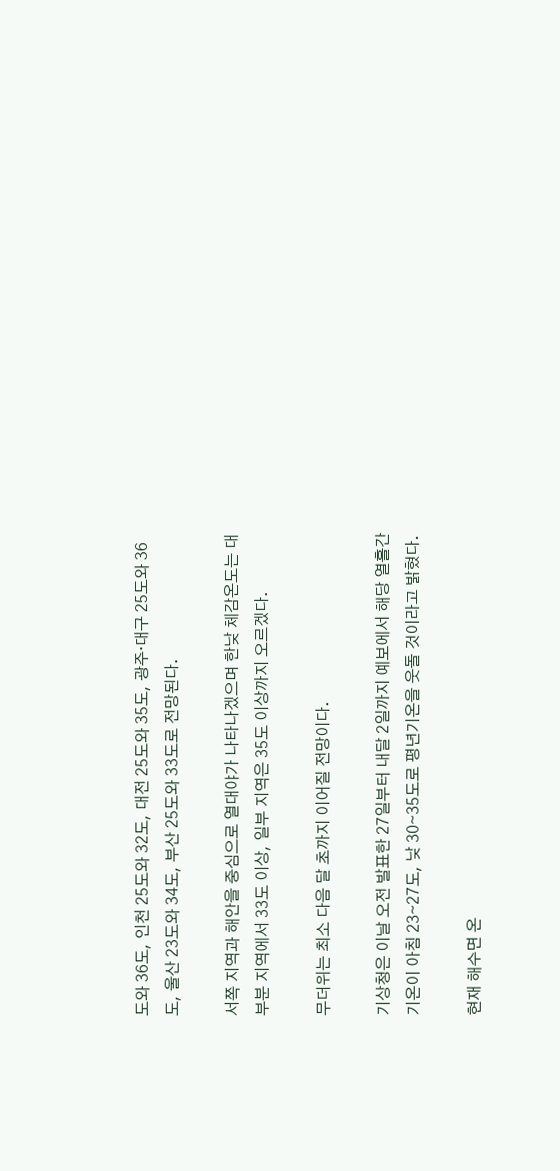도와 36도, 인천 25도와 32도, 대전 25도와 35도, 광주·대구 25도와 36도, 울산 23도와 34도, 부산 25도와 33도로 전망된다.

서쪽 지역과 해안을 중심으로 열대야가 나타나겠으며 한낮 체감온도는 대부분 지역에서 33도 이상, 일부 지역은 35도 이상까지 오르겠다.

무더위는 최소 다음 달 초까지 이어질 전망이다.

기상청은 이날 오전 발표한 27일부터 내달 2일까지 예보에서 해당 열흘간 기온이 아침 23∼27도, 낮 30∼35도로 평년기온을 웃돌 것이라고 밝혔다.

현재 해수면 온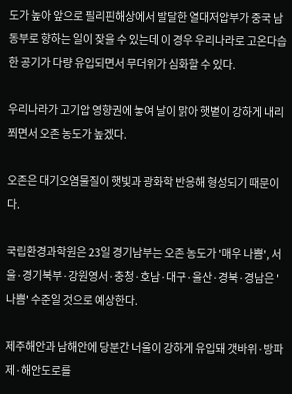도가 높아 앞으로 필리핀해상에서 발달한 열대저압부가 중국 남동부로 향하는 일이 잦을 수 있는데 이 경우 우리나라로 고온다습한 공기가 다량 유입되면서 무더위가 심화할 수 있다.

우리나라가 고기압 영향권에 놓여 날이 맑아 햇볕이 강하게 내리쬐면서 오존 농도가 높겠다.

오존은 대기오염물질이 햇빛과 광화학 반응해 형성되기 때문이다.

국립환경과학원은 23일 경기남부는 오존 농도가 '매우 나쁨', 서울·경기북부·강원영서·충청·호남·대구·울산·경북·경남은 '나쁨' 수준일 것으로 예상한다.

제주해안과 남해안에 당분간 너울이 강하게 유입돼 갯바위·방파제·해안도로를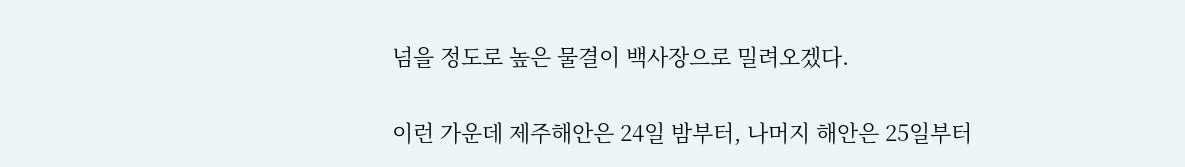넘을 정도로 높은 물결이 백사장으로 밀려오겠다.

이런 가운데 제주해안은 24일 밤부터, 나머지 해안은 25일부터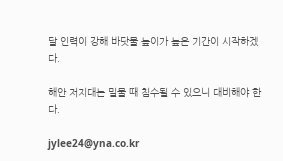달 인력이 강해 바닷물 높이가 높은 기간이 시작하겠다.

해안 저지대는 밀물 때 침수될 수 있으니 대비해야 한다.

jylee24@yna.co.kr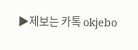▶제보는 카톡 okjebo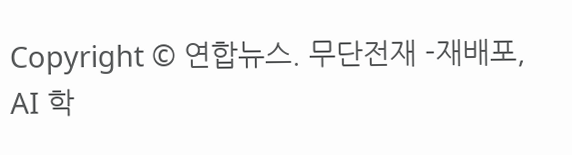Copyright © 연합뉴스. 무단전재 -재배포, AI 학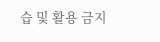습 및 활용 금지